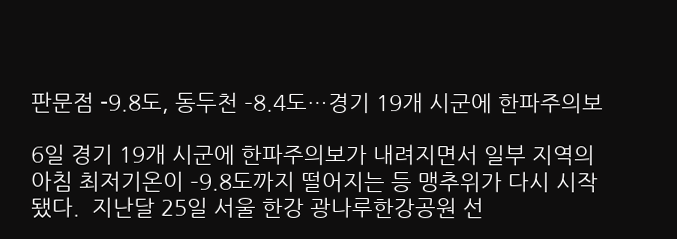판문점 -9.8도, 동두천 –8.4도…경기 19개 시군에 한파주의보

6일 경기 19개 시군에 한파주의보가 내려지면서 일부 지역의 아침 최저기온이 –9.8도까지 떨어지는 등 맹추위가 다시 시작됐다.  지난달 25일 서울 한강 광나루한강공원 선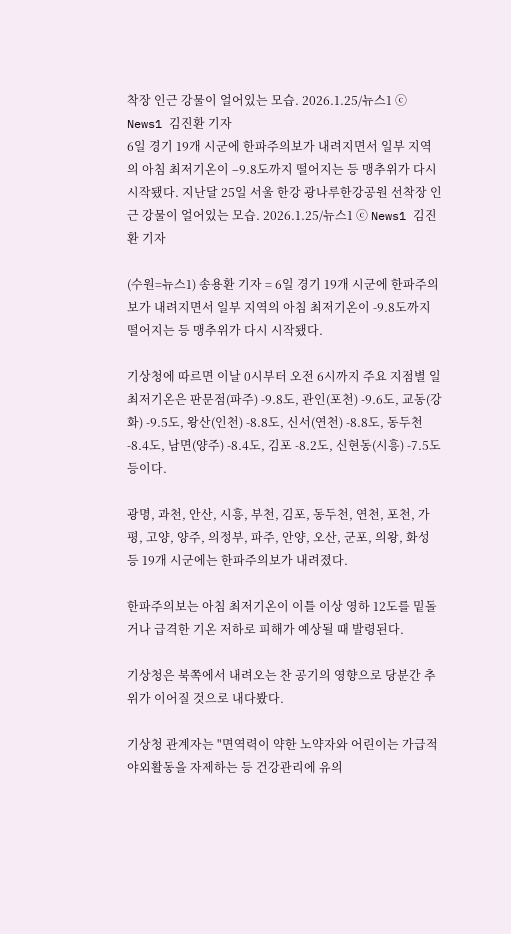착장 인근 강물이 얼어있는 모습. 2026.1.25/뉴스1 ⓒ News1 김진환 기자
6일 경기 19개 시군에 한파주의보가 내려지면서 일부 지역의 아침 최저기온이 –9.8도까지 떨어지는 등 맹추위가 다시 시작됐다. 지난달 25일 서울 한강 광나루한강공원 선착장 인근 강물이 얼어있는 모습. 2026.1.25/뉴스1 ⓒ News1 김진환 기자

(수원=뉴스1) 송용환 기자 = 6일 경기 19개 시군에 한파주의보가 내려지면서 일부 지역의 아침 최저기온이 -9.8도까지 떨어지는 등 맹추위가 다시 시작됐다.

기상청에 따르면 이날 0시부터 오전 6시까지 주요 지점별 일최저기온은 판문점(파주) -9.8도, 관인(포천) -9.6도, 교동(강화) -9.5도, 왕산(인천) -8.8도, 신서(연천) -8.8도, 동두천 -8.4도, 남면(양주) -8.4도, 김포 -8.2도, 신현동(시흥) -7.5도 등이다.

광명, 과천, 안산, 시흥, 부천, 김포, 동두천, 연천, 포천, 가평, 고양, 양주, 의정부, 파주, 안양, 오산, 군포, 의왕, 화성 등 19개 시군에는 한파주의보가 내려졌다.

한파주의보는 아침 최저기온이 이틀 이상 영하 12도를 밑돌거나 급격한 기온 저하로 피해가 예상될 때 발령된다.

기상청은 북쪽에서 내려오는 찬 공기의 영향으로 당분간 추위가 이어질 것으로 내다봤다.

기상청 관계자는 "면역력이 약한 노약자와 어린이는 가급적 야외활동을 자제하는 등 건강관리에 유의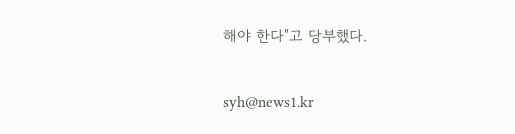해야 한다"고 당부했다.

syh@news1.kr